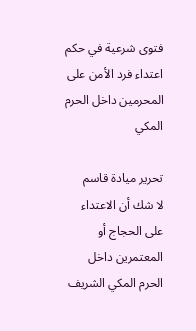فتوى شرعية في حكم اعتداء فرد الأمن على المحرمين داخل الحرم المكي

تحرير ميادة قاسم
لا شك أن الاعتداء على الحجاج أو المعتمرين داخل الحرم المكي الشريف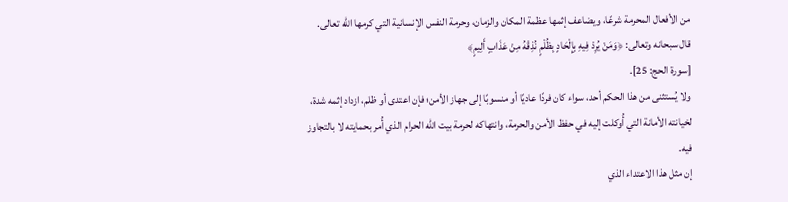من الأفعال المحرمة شرعًا، ويضاعف إثمها عظمة المكان والزمان، وحرمة النفس الإنسانية التي كرمها الله تعالى.
قال سبحانه وتعالى: ﴿وَمَنْ يُرِدْ فِيهِ بِإِلْحَادٍ بِظُلْمٍ نُذِقْهُ مِنْ عَذَابٍ أَلِيمٍ﴾
[سورة الحج: 25].
ولا يُستثنى من هذا الحكم أحد، سواء كان فردًا عاديًا أو منسوبًا إلى جهاز الأمن؛ فإن اعتدى أو ظلم، ازداد إثمه شدة، لخيانته الأمانة التي أُوكلت إليه في حفظ الأمن والحرمة، وانتهاكه لحرمة بيت الله الحرام الذي أُمر بحمايته لا بالتجاوز فيه.
إن مثل هذا الاعتداء الذي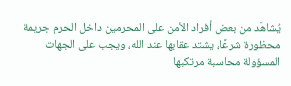يُشاهَد من بعض أفراد الأمن على المحرمين داخل الحرم جريمة محظورة شرعًا، يشتد عقابها عند الله، ويجب على الجهات المسؤولة محاسبة مرتكبها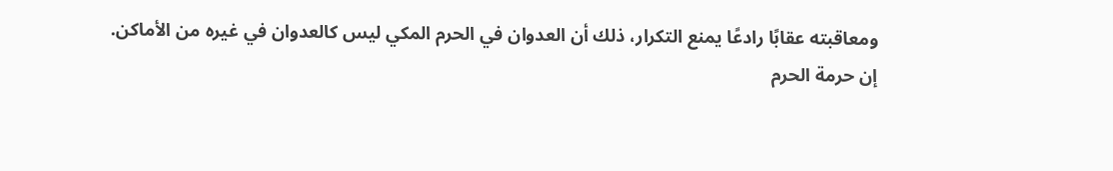ومعاقبته عقابًا رادعًا يمنع التكرار، ذلك أن العدوان في الحرم المكي ليس كالعدوان في غيره من الأماكن.
إن حرمة الحرم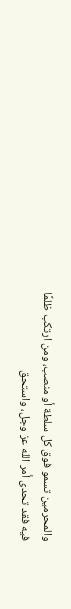والمحرمين تسمو فوق كل سلطة أو منصب، ومن ارتكب ظلمًا فيه فقد تحدى أمر الله عز وجل، واستحق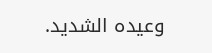وعيده الشديد.